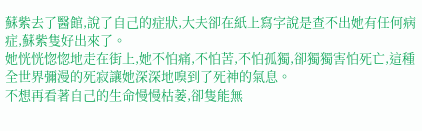蘇紫去了醫館,說了自己的症狀,大夫卻在紙上寫字說是查不出她有任何病症,蘇紫隻好出來了。
她恍恍惚惚地走在街上,她不怕痛,不怕苦,不怕孤獨,卻獨獨害怕死亡,這種全世界彌漫的死寂讓她深深地嗅到了死神的氣息。
不想再看著自己的生命慢慢枯萎,卻隻能無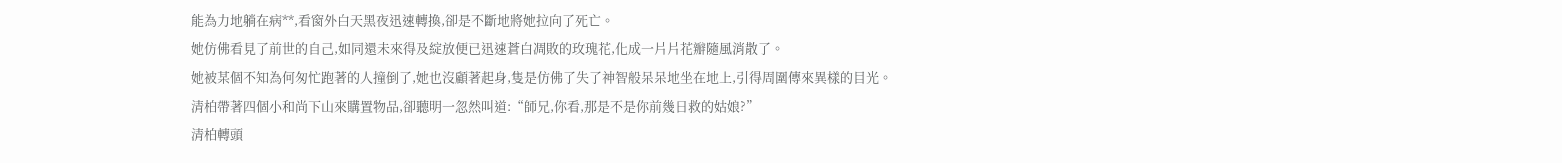能為力地躺在病**,看窗外白天黑夜迅速轉換,卻是不斷地將她拉向了死亡。
她仿佛看見了前世的自己,如同還未來得及綻放便已迅速蒼白凋敗的玫瑰花,化成一片片花瓣隨風消散了。
她被某個不知為何匆忙跑著的人撞倒了,她也沒顧著起身,隻是仿佛了失了神智般呆呆地坐在地上,引得周圍傳來異樣的目光。
清柏帶著四個小和尚下山來購置物品,卻聽明一忽然叫道:“師兄,你看,那是不是你前幾日救的姑娘?”
清柏轉頭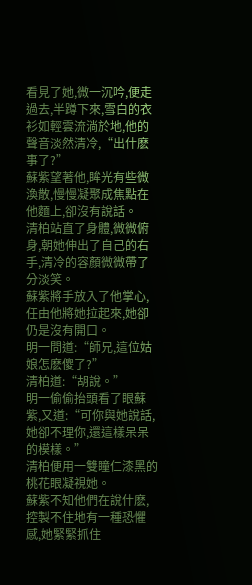看見了她,微一沉吟,便走過去,半蹲下來,雪白的衣衫如輕雲流淌於地,他的聲音淡然清冷,“出什麽事了?”
蘇紫望著他,眸光有些微渙散,慢慢凝聚成焦點在他麵上,卻沒有說話。
清柏站直了身體,微微俯身,朝她伸出了自己的右手,清冷的容顏微微帶了分淡笑。
蘇紫將手放入了他掌心,任由他將她拉起來,她卻仍是沒有開口。
明一問道:“師兄,這位姑娘怎麽傻了?”
清柏道:“胡說。”
明一偷偷抬頭看了眼蘇紫,又道:“可你與她說話,她卻不理你,還這樣呆呆的模樣。”
清柏便用一雙瞳仁漆黑的桃花眼凝視她。
蘇紫不知他們在說什麽,控製不住地有一種恐懼感,她緊緊抓住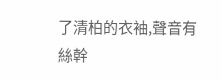了清柏的衣袖,聲音有絲幹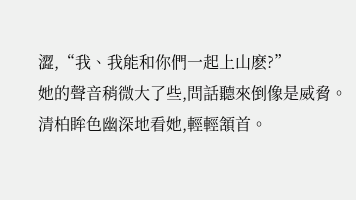澀,“我、我能和你們一起上山麽?”
她的聲音稍微大了些,問話聽來倒像是威脅。
清柏眸色幽深地看她,輕輕頷首。